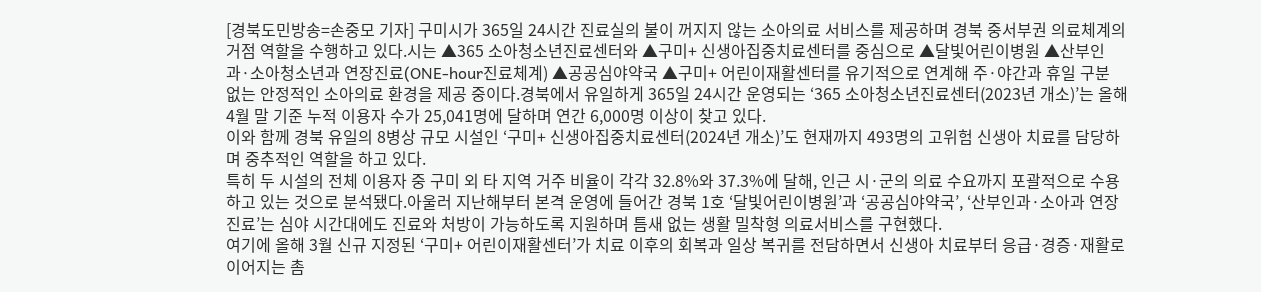[경북도민방송=손중모 기자] 구미시가 365일 24시간 진료실의 불이 꺼지지 않는 소아의료 서비스를 제공하며 경북 중서부권 의료체계의 거점 역할을 수행하고 있다.시는 ▲365 소아청소년진료센터와 ▲구미+ 신생아집중치료센터를 중심으로 ▲달빛어린이병원 ▲산부인과·소아청소년과 연장진료(ONE-hour진료체계) ▲공공심야약국 ▲구미+ 어린이재활센터를 유기적으로 연계해 주·야간과 휴일 구분 없는 안정적인 소아의료 환경을 제공 중이다.경북에서 유일하게 365일 24시간 운영되는 ‘365 소아청소년진료센터(2023년 개소)’는 올해 4월 말 기준 누적 이용자 수가 25,041명에 달하며 연간 6,000명 이상이 찾고 있다.
이와 함께 경북 유일의 8병상 규모 시설인 ‘구미+ 신생아집중치료센터(2024년 개소)’도 현재까지 493명의 고위험 신생아 치료를 담당하며 중추적인 역할을 하고 있다.
특히 두 시설의 전체 이용자 중 구미 외 타 지역 거주 비율이 각각 32.8%와 37.3%에 달해, 인근 시·군의 의료 수요까지 포괄적으로 수용하고 있는 것으로 분석됐다.아울러 지난해부터 본격 운영에 들어간 경북 1호 ‘달빛어린이병원’과 ‘공공심야약국’, ‘산부인과·소아과 연장진료’는 심야 시간대에도 진료와 처방이 가능하도록 지원하며 틈새 없는 생활 밀착형 의료서비스를 구현했다.
여기에 올해 3월 신규 지정된 ‘구미+ 어린이재활센터’가 치료 이후의 회복과 일상 복귀를 전담하면서 신생아 치료부터 응급·경증·재활로 이어지는 촘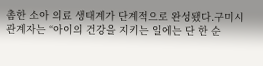촘한 소아 의료 생태계가 단계적으로 완성됐다.구미시 관계자는 “아이의 건강을 지키는 일에는 단 한 순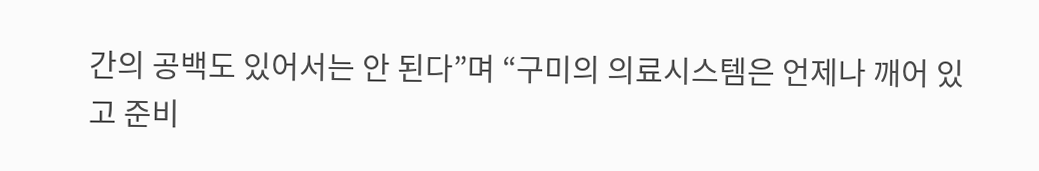간의 공백도 있어서는 안 된다”며 “구미의 의료시스템은 언제나 깨어 있고 준비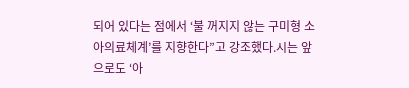되어 있다는 점에서 ‘불 꺼지지 않는 구미형 소아의료체계’를 지향한다”고 강조했다.시는 앞으로도 ‘아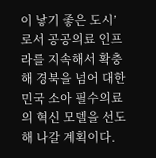이 낳기 좋은 도시’로서 공공의료 인프라를 지속해서 확충해 경북을 넘어 대한민국 소아 필수의료의 혁신 모델을 선도해 나갈 계획이다.